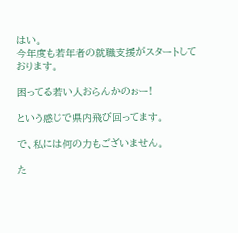はい。
今年度も若年者の就職支援がスタートしております。

困ってる若い人おらんかのぉー!

という感じで県内飛び回ってます。

で、私には何の力もございません。

た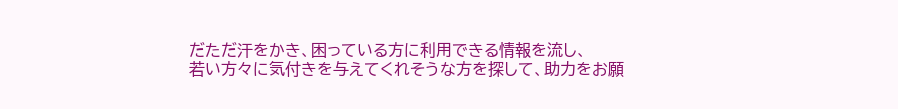だただ汗をかき、困っている方に利用できる情報を流し、
若い方々に気付きを与えてくれそうな方を探して、助力をお願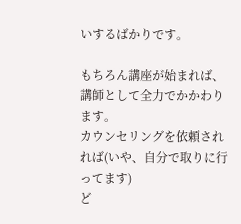いするばかりです。

もちろん講座が始まれば、講師として全力でかかわります。
カウンセリングを依頼されれば(いや、自分で取りに行ってます)
ど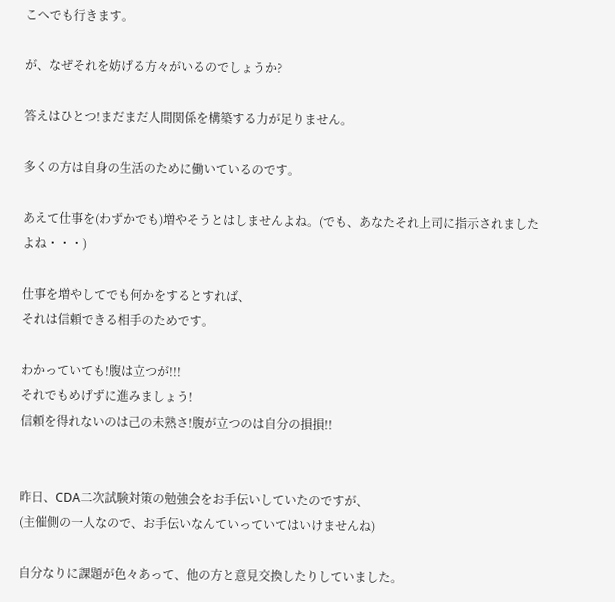こへでも行きます。

が、なぜそれを妨げる方々がいるのでしょうか?

答えはひとつ!まだまだ人間関係を構築する力が足りません。

多くの方は自身の生活のために働いているのです。

あえて仕事を(わずかでも)増やそうとはしませんよね。(でも、あなたそれ上司に指示されましたよね・・・)

仕事を増やしてでも何かをするとすれば、
それは信頼できる相手のためです。

わかっていても!腹は立つが!!!
それでもめげずに進みましょう!
信頼を得れないのは己の未熟さ!腹が立つのは自分の損損!!


昨日、CDA二次試験対策の勉強会をお手伝いしていたのですが、
(主催側の一人なので、お手伝いなんていっていてはいけませんね)

自分なりに課題が色々あって、他の方と意見交換したりしていました。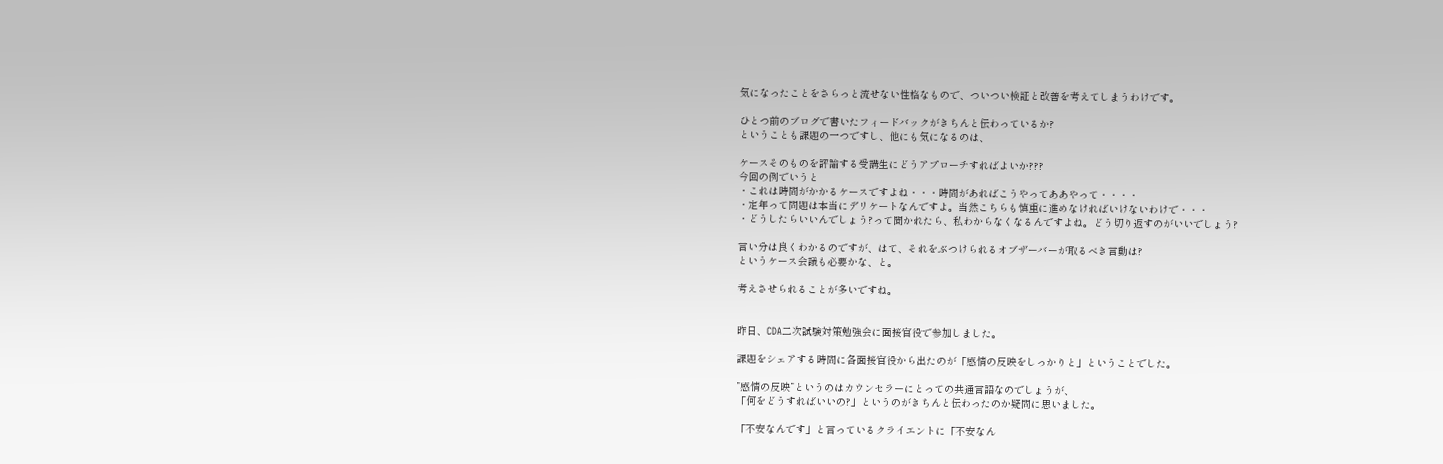気になったことをさらっと流せない性格なもので、ついつい検証と改善を考えてしまうわけです。

ひとつ前のブログで書いたフィードバックがきちんと伝わっているか?
ということも課題の一つですし、他にも気になるのは、

ケースそのものを評論する受講生にどうアプローチすればよいか???
今回の例でいうと
・これは時間がかかるケースですよね・・・時間があればこうやってああやって・・・・
・定年って問題は本当にデリケートなんですよ。当然こちらも慎重に進めなければいけないわけで・・・
・どうしたらいいんでしょう?って聞かれたら、私わからなくなるんですよね。どう切り返すのがいいでしょう?

言い分は良くわかるのですが、はて、それをぶつけられるオブザーバーが取るべき言動は?
というケース会議も必要かな、と。

考えさせられることが多いですね。


昨日、CDA二次試験対策勉強会に面接官役で参加しました。

課題をシェアする時間に各面接官役から出たのが「感情の反映をしっかりと」ということでした。

”感情の反映”というのはカウンセラーにとっての共通言語なのでしょうが、
「何をどうすればいいの?」というのがきちんと伝わったのか疑問に思いました。

「不安なんです」と言っているクライエントに「不安なん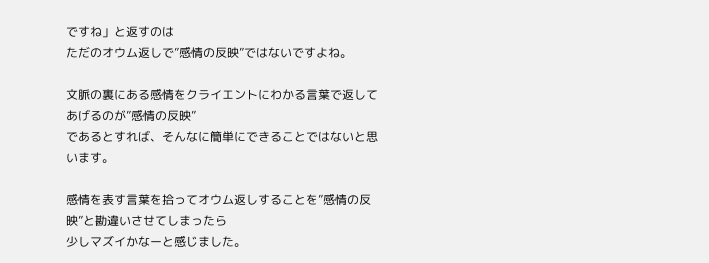ですね」と返すのは
ただのオウム返しで”感情の反映”ではないですよね。

文脈の裏にある感情をクライエントにわかる言葉で返してあげるのが”感情の反映”
であるとすれば、そんなに簡単にできることではないと思います。

感情を表す言葉を拾ってオウム返しすることを”感情の反映”と勘違いさせてしまったら
少しマズイかなーと感じました。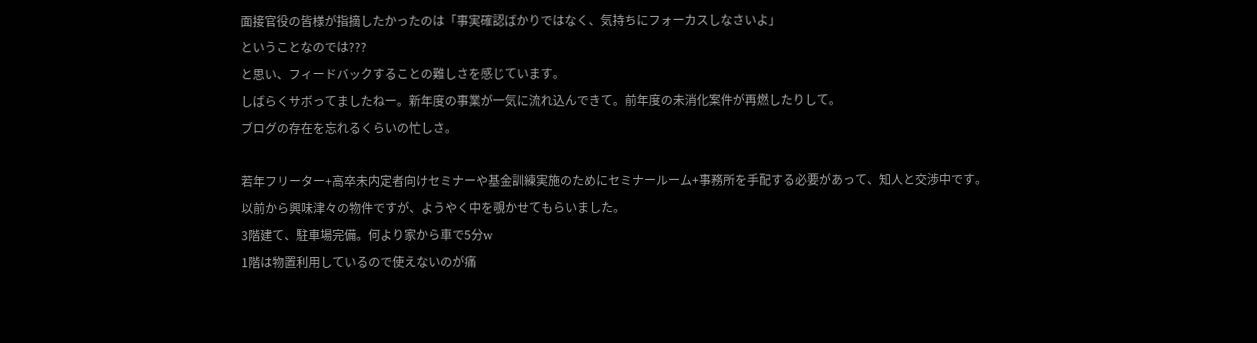面接官役の皆様が指摘したかったのは「事実確認ばかりではなく、気持ちにフォーカスしなさいよ」
ということなのでは???
と思い、フィードバックすることの難しさを感じています。
しばらくサボってましたねー。新年度の事業が一気に流れ込んできて。前年度の未消化案件が再燃したりして。
ブログの存在を忘れるくらいの忙しさ。

若年フリーター+高卒未内定者向けセミナーや基金訓練実施のためにセミナールーム+事務所を手配する必要があって、知人と交渉中です。
以前から興味津々の物件ですが、ようやく中を覗かせてもらいました。
3階建て、駐車場完備。何より家から車で5分w
1階は物置利用しているので使えないのが痛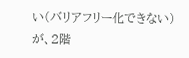い(バリアフリー化できない)が、2階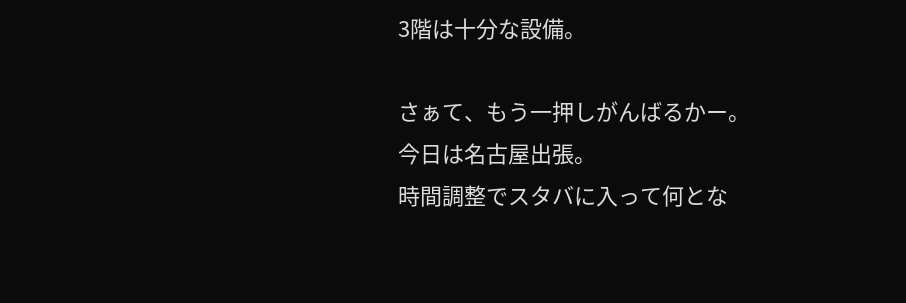3階は十分な設備。

さぁて、もう一押しがんばるかー。
今日は名古屋出張。
時間調整でスタバに入って何とな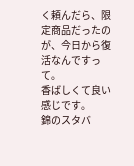く頼んだら、限定商品だったのが、今日から復活なんですって。
香ばしくて良い感じです。
錦のスタバ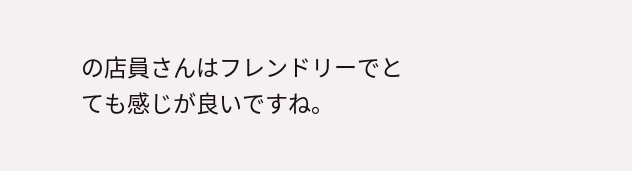の店員さんはフレンドリーでとても感じが良いですね。